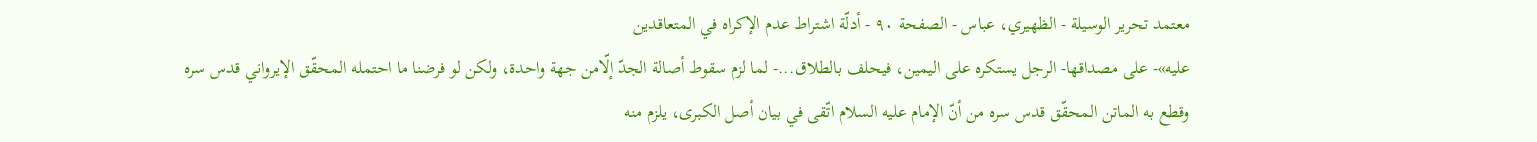معتمد تحرير الوسيلة - الظهيري، عباس - الصفحة ٩٠ - أدلّة اشتراط عدم الإكراه في المتعاقدين
عليه»- على مصداقها- الرجل يستكره على اليمين، فيحلف بالطلاق...- لما لزم سقوط أصالة الجدّ إلّامن جهة واحدة، ولكن لو فرضنا ما احتمله المحقّق الإيرواني قدس سره وقطع به الماتن المحقّق قدس سره من أنّ الإمام عليه السلام اتّقى في بيان أصل الكبرى، يلزم منه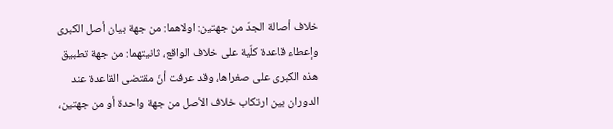خلاف أصالة الجدّ من جهتين: اولاهما: من جهة بيان أصل الكبرى وإعطاء قاعدة كلّية على خلاف الواقع، ثانيتهما: من جهة تطبيق هذه الكبرى على صغراها، وقد عرفت أنّ مقتضى القاعدة عند الدوران بين ارتكاب خلاف الأصل من جهة واحدة أو من جهتين،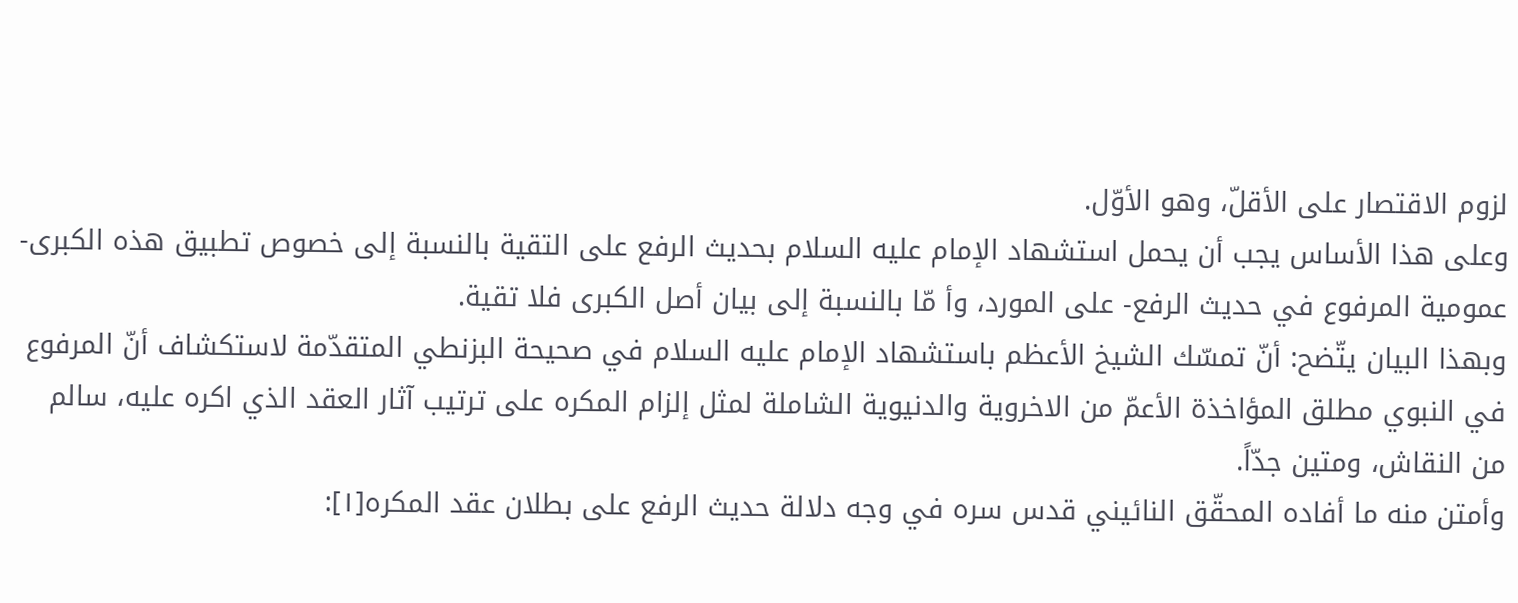لزوم الاقتصار على الأقلّ، وهو الأوّل.
وعلى هذا الأساس يجب أن يحمل استشهاد الإمام عليه السلام بحديث الرفع على التقية بالنسبة إلى خصوص تطبيق هذه الكبرى- عمومية المرفوع في حديث الرفع- على المورد، وأ مّا بالنسبة إلى بيان أصل الكبرى فلا تقية.
وبهذا البيان يتّضح: أنّ تمسّك الشيخ الأعظم باستشهاد الإمام عليه السلام في صحيحة البزنطي المتقدّمة لاستكشاف أنّ المرفوع في النبوي مطلق المؤاخذة الأعمّ من الاخروية والدنيوية الشاملة لمثل إلزام المكره على ترتيب آثار العقد الذي اكره عليه، سالم من النقاش، ومتين جدّاً.
وأمتن منه ما أفاده المحقّق النائيني قدس سره في وجه دلالة حديث الرفع على بطلان عقد المكره[١]: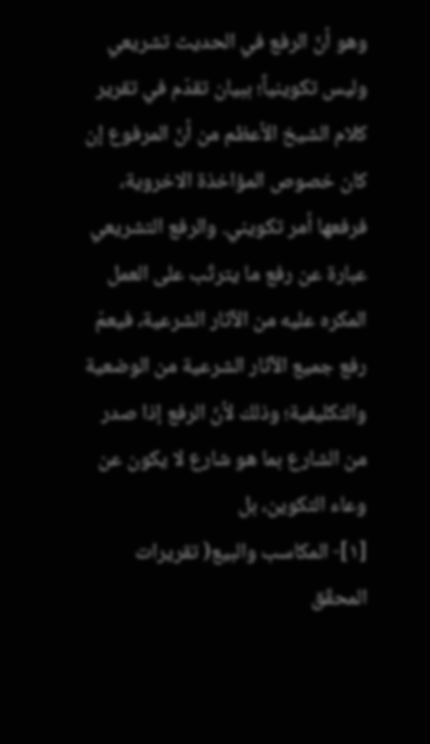وهو أنّ الرفع في الحديث تشريعي وليس تكوينياً؛ ببيان تقدّم في تقرير كلام الشيخ الأعظم من أنّ المرفوع إن كان خصوص المؤاخذة الاخروية، فرفعها أمر تكويني. والرفع التشريعي عبارة عن رفع ما يترتّب على العمل المكره عليه من الآثار الشرعية، فيعمّ رفع جميع الآثار الشرعية من الوضعية والتكليفية؛ وذلك لأنّ الرفع إذا صدر من الشارع بما هو شارع لا يكون عن وعاء التكوين، بل
[١]- المكاسب والبيع( تقريرات المحقّق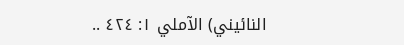النائيني) الآملي ١: ٤٢٤ ..